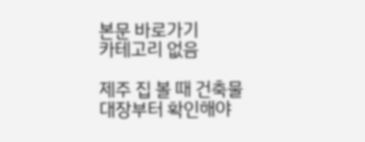본문 바로가기
카테고리 없음

제주 집 볼 때 건축물대장부터 확인해야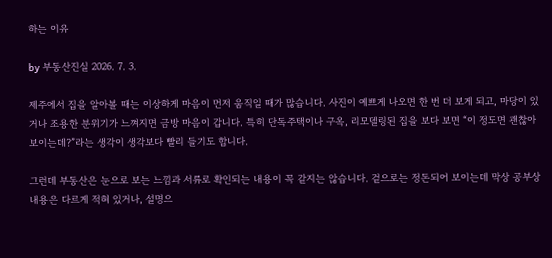하는 이유

by 부동산진실 2026. 7. 3.

제주에서 집을 알아볼 때는 이상하게 마음이 먼저 움직일 때가 많습니다. 사진이 예쁘게 나오면 한 번 더 보게 되고, 마당이 있거나 조용한 분위기가 느껴지면 금방 마음이 갑니다. 특히 단독주택이나 구옥, 리모델링된 집을 보다 보면 “이 정도면 괜찮아 보이는데?”라는 생각이 생각보다 빨리 들기도 합니다.

그런데 부동산은 눈으로 보는 느낌과 서류로 확인되는 내용이 꼭 같지는 않습니다. 겉으로는 정돈되어 보이는데 막상 공부상 내용은 다르게 적혀 있거나, 설명으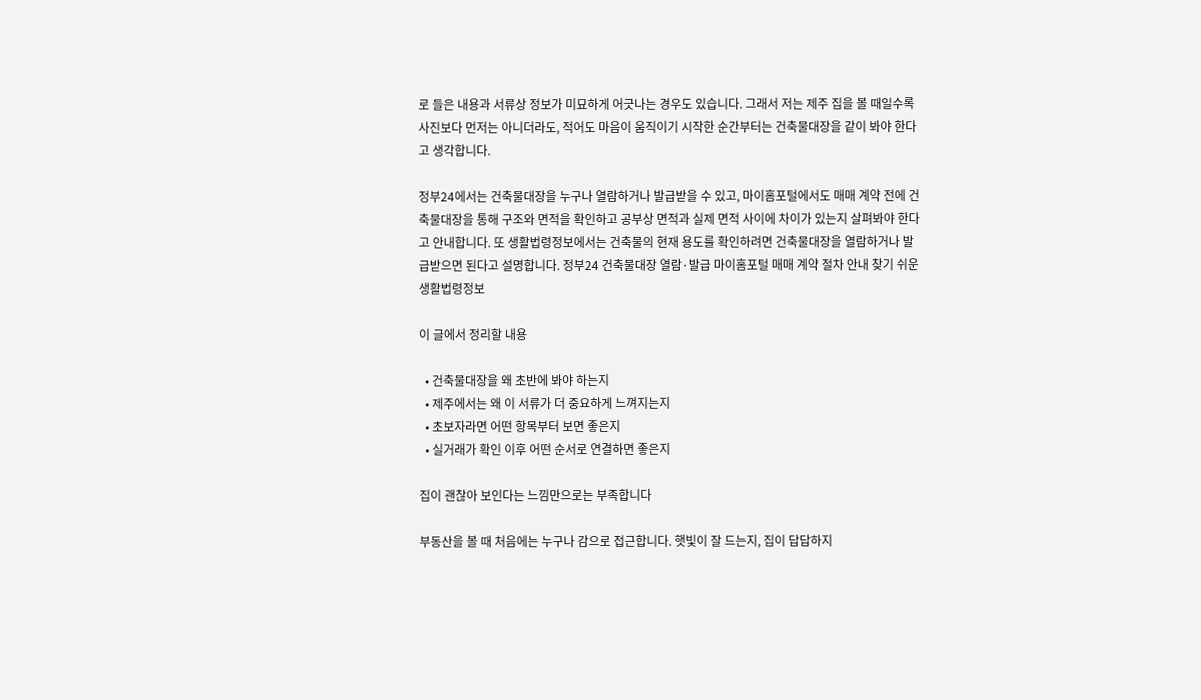로 들은 내용과 서류상 정보가 미묘하게 어긋나는 경우도 있습니다. 그래서 저는 제주 집을 볼 때일수록 사진보다 먼저는 아니더라도, 적어도 마음이 움직이기 시작한 순간부터는 건축물대장을 같이 봐야 한다고 생각합니다.

정부24에서는 건축물대장을 누구나 열람하거나 발급받을 수 있고, 마이홈포털에서도 매매 계약 전에 건축물대장을 통해 구조와 면적을 확인하고 공부상 면적과 실제 면적 사이에 차이가 있는지 살펴봐야 한다고 안내합니다. 또 생활법령정보에서는 건축물의 현재 용도를 확인하려면 건축물대장을 열람하거나 발급받으면 된다고 설명합니다. 정부24 건축물대장 열람·발급 마이홈포털 매매 계약 절차 안내 찾기 쉬운 생활법령정보

이 글에서 정리할 내용

  • 건축물대장을 왜 초반에 봐야 하는지
  • 제주에서는 왜 이 서류가 더 중요하게 느껴지는지
  • 초보자라면 어떤 항목부터 보면 좋은지
  • 실거래가 확인 이후 어떤 순서로 연결하면 좋은지

집이 괜찮아 보인다는 느낌만으로는 부족합니다

부동산을 볼 때 처음에는 누구나 감으로 접근합니다. 햇빛이 잘 드는지, 집이 답답하지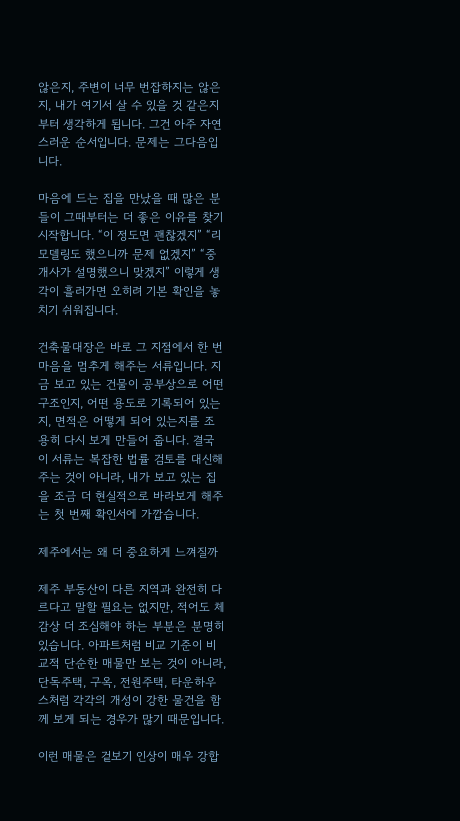않은지, 주변이 너무 번잡하지는 않은지, 내가 여기서 살 수 있을 것 같은지부터 생각하게 됩니다. 그건 아주 자연스러운 순서입니다. 문제는 그다음입니다.

마음에 드는 집을 만났을 때 많은 분들이 그때부터는 더 좋은 이유를 찾기 시작합니다. “이 정도면 괜찮겠지” “리모델링도 했으니까 문제 없겠지” “중개사가 설명했으니 맞겠지” 이렇게 생각이 흘러가면 오히려 기본 확인을 놓치기 쉬워집니다.

건축물대장은 바로 그 지점에서 한 번 마음을 멈추게 해주는 서류입니다. 지금 보고 있는 건물이 공부상으로 어떤 구조인지, 어떤 용도로 기록되어 있는지, 면적은 어떻게 되어 있는지를 조용히 다시 보게 만들어 줍니다. 결국 이 서류는 복잡한 법률 검토를 대신해주는 것이 아니라, 내가 보고 있는 집을 조금 더 현실적으로 바라보게 해주는 첫 번째 확인서에 가깝습니다.

제주에서는 왜 더 중요하게 느껴질까

제주 부동산이 다른 지역과 완전히 다르다고 말할 필요는 없지만, 적어도 체감상 더 조심해야 하는 부분은 분명히 있습니다. 아파트처럼 비교 기준이 비교적 단순한 매물만 보는 것이 아니라, 단독주택, 구옥, 전원주택, 타운하우스처럼 각각의 개성이 강한 물건을 함께 보게 되는 경우가 많기 때문입니다.

이런 매물은 겉보기 인상이 매우 강합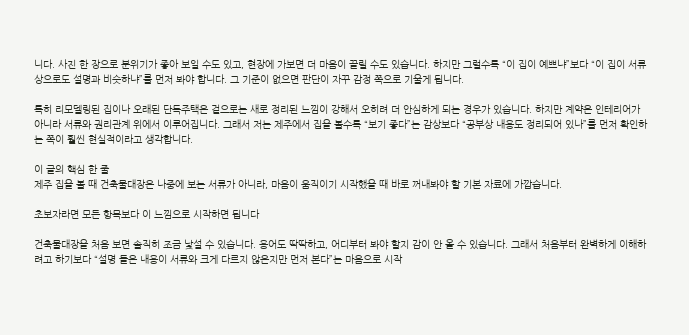니다. 사진 한 장으로 분위기가 좋아 보일 수도 있고, 현장에 가보면 더 마음이 끌릴 수도 있습니다. 하지만 그럴수록 “이 집이 예쁘냐”보다 “이 집이 서류상으로도 설명과 비슷하냐”를 먼저 봐야 합니다. 그 기준이 없으면 판단이 자꾸 감정 쪽으로 기울게 됩니다.

특히 리모델링된 집이나 오래된 단독주택은 겉으로는 새로 정리된 느낌이 강해서 오히려 더 안심하게 되는 경우가 있습니다. 하지만 계약은 인테리어가 아니라 서류와 권리관계 위에서 이루어집니다. 그래서 저는 제주에서 집을 볼수록 “보기 좋다”는 감상보다 “공부상 내용도 정리되어 있나”를 먼저 확인하는 쪽이 훨씬 현실적이라고 생각합니다.

이 글의 핵심 한 줄
제주 집을 볼 때 건축물대장은 나중에 보는 서류가 아니라, 마음이 움직이기 시작했을 때 바로 꺼내봐야 할 기본 자료에 가깝습니다.

초보자라면 모든 항목보다 이 느낌으로 시작하면 됩니다

건축물대장을 처음 보면 솔직히 조금 낯설 수 있습니다. 용어도 딱딱하고, 어디부터 봐야 할지 감이 안 올 수 있습니다. 그래서 처음부터 완벽하게 이해하려고 하기보다 “설명 들은 내용이 서류와 크게 다르지 않은지만 먼저 본다”는 마음으로 시작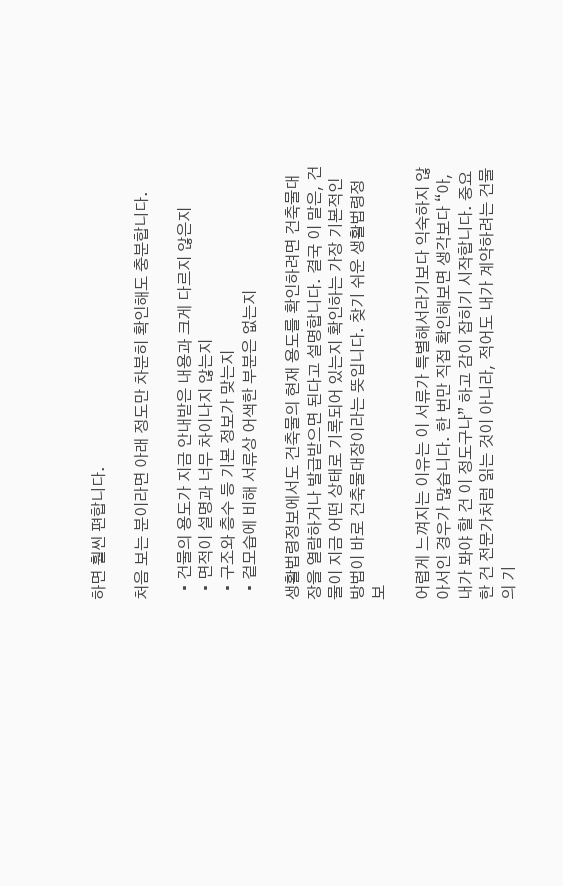하면 훨씬 편합니다.

처음 보는 분이라면 아래 정도만 차분히 확인해도 충분합니다.

  • 건물의 용도가 지금 안내받은 내용과 크게 다르지 않은지
  • 면적이 설명과 너무 차이나지 않는지
  • 구조와 층수 등 기본 정보가 맞는지
  • 겉모습에 비해 서류상 어색한 부분은 없는지

생활법령정보에서도 건축물의 현재 용도를 확인하려면 건축물대장을 열람하거나 발급받으면 된다고 설명합니다. 결국 이 말은, 건물이 지금 어떤 상태로 기록되어 있는지 확인하는 가장 기본적인 방법이 바로 건축물대장이라는 뜻입니다. 찾기 쉬운 생활법령정보

어렵게 느껴지는 이유는 이 서류가 특별해서라기보다 익숙하지 않아서인 경우가 많습니다. 한 번만 직접 확인해보면 생각보다 “아, 내가 봐야 할 건 이 정도구나” 하고 감이 잡히기 시작합니다. 중요한 건 전문가처럼 읽는 것이 아니라, 적어도 내가 계약하려는 건물의 기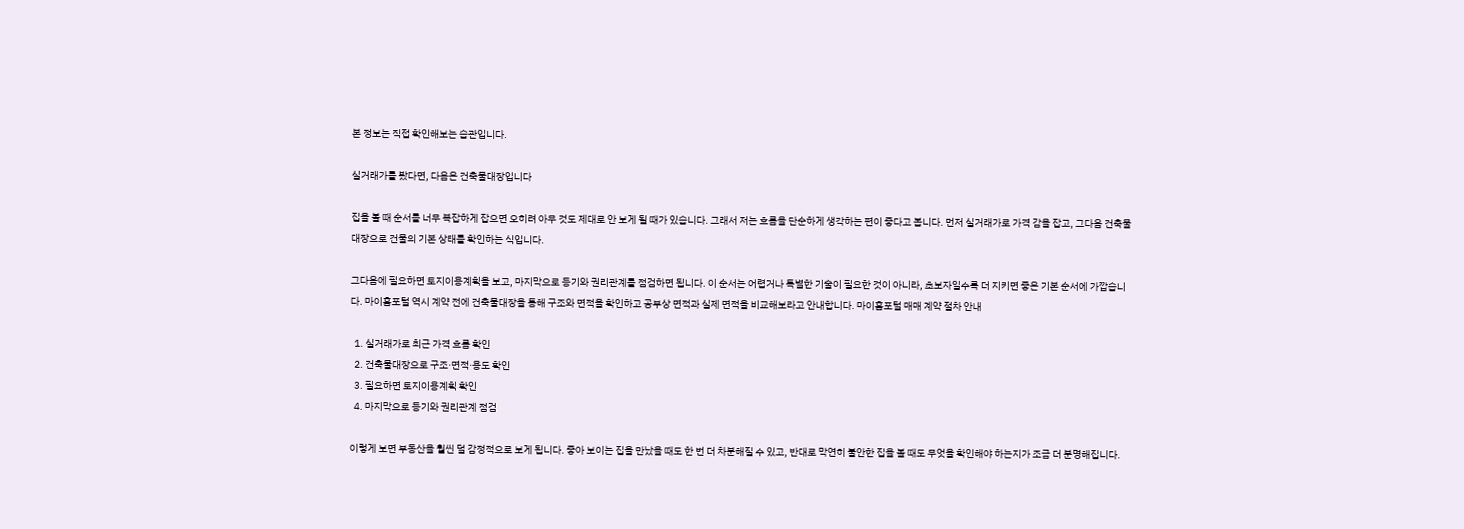본 정보는 직접 확인해보는 습관입니다.

실거래가를 봤다면, 다음은 건축물대장입니다

집을 볼 때 순서를 너무 복잡하게 잡으면 오히려 아무 것도 제대로 안 보게 될 때가 있습니다. 그래서 저는 흐름을 단순하게 생각하는 편이 좋다고 봅니다. 먼저 실거래가로 가격 감을 잡고, 그다음 건축물대장으로 건물의 기본 상태를 확인하는 식입니다.

그다음에 필요하면 토지이용계획을 보고, 마지막으로 등기와 권리관계를 점검하면 됩니다. 이 순서는 어렵거나 특별한 기술이 필요한 것이 아니라, 초보자일수록 더 지키면 좋은 기본 순서에 가깝습니다. 마이홈포털 역시 계약 전에 건축물대장을 통해 구조와 면적을 확인하고 공부상 면적과 실제 면적을 비교해보라고 안내합니다. 마이홈포털 매매 계약 절차 안내

  1. 실거래가로 최근 가격 흐름 확인
  2. 건축물대장으로 구조·면적·용도 확인
  3. 필요하면 토지이용계획 확인
  4. 마지막으로 등기와 권리관계 점검

이렇게 보면 부동산을 훨씬 덜 감정적으로 보게 됩니다. 좋아 보이는 집을 만났을 때도 한 번 더 차분해질 수 있고, 반대로 막연히 불안한 집을 볼 때도 무엇을 확인해야 하는지가 조금 더 분명해집니다.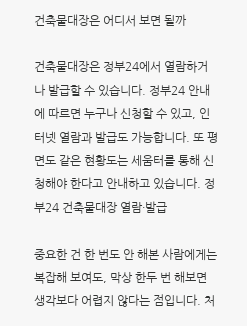건축물대장은 어디서 보면 될까

건축물대장은 정부24에서 열람하거나 발급할 수 있습니다. 정부24 안내에 따르면 누구나 신청할 수 있고, 인터넷 열람과 발급도 가능합니다. 또 평면도 같은 현황도는 세움터를 통해 신청해야 한다고 안내하고 있습니다. 정부24 건축물대장 열람·발급

중요한 건 한 번도 안 해본 사람에게는 복잡해 보여도, 막상 한두 번 해보면 생각보다 어렵지 않다는 점입니다. 처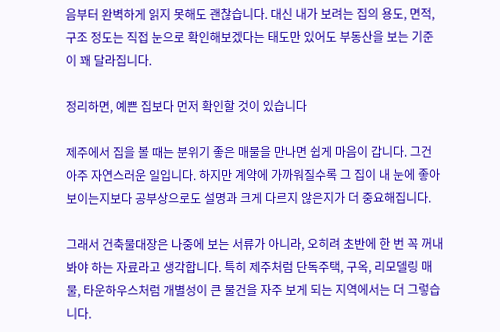음부터 완벽하게 읽지 못해도 괜찮습니다. 대신 내가 보려는 집의 용도, 면적, 구조 정도는 직접 눈으로 확인해보겠다는 태도만 있어도 부동산을 보는 기준이 꽤 달라집니다.

정리하면, 예쁜 집보다 먼저 확인할 것이 있습니다

제주에서 집을 볼 때는 분위기 좋은 매물을 만나면 쉽게 마음이 갑니다. 그건 아주 자연스러운 일입니다. 하지만 계약에 가까워질수록 그 집이 내 눈에 좋아 보이는지보다 공부상으로도 설명과 크게 다르지 않은지가 더 중요해집니다.

그래서 건축물대장은 나중에 보는 서류가 아니라, 오히려 초반에 한 번 꼭 꺼내봐야 하는 자료라고 생각합니다. 특히 제주처럼 단독주택, 구옥, 리모델링 매물, 타운하우스처럼 개별성이 큰 물건을 자주 보게 되는 지역에서는 더 그렇습니다.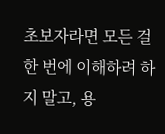초보자라면 모든 걸 한 번에 이해하려 하지 말고, 용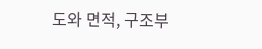도와 면적, 구조부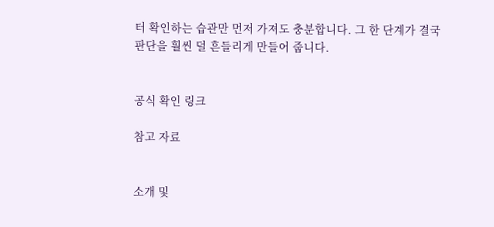터 확인하는 습관만 먼저 가져도 충분합니다. 그 한 단계가 결국 판단을 훨씬 덜 흔들리게 만들어 줍니다.


공식 확인 링크

참고 자료


소개 및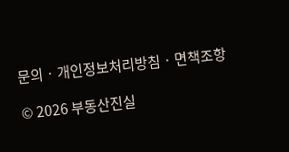문의 · 개인정보처리방침 · 면책조항

© 2026 부동산진실